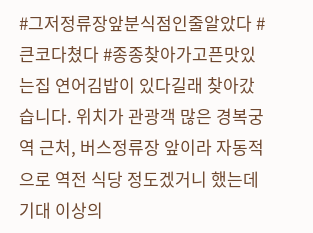#그저정류장앞분식점인줄알았다 #큰코다쳤다 #종종찾아가고픈맛있는집 연어김밥이 있다길래 찾아갔습니다. 위치가 관광객 많은 경복궁역 근처, 버스정류장 앞이라 자동적으로 역전 식당 정도겠거니 했는데 기대 이상의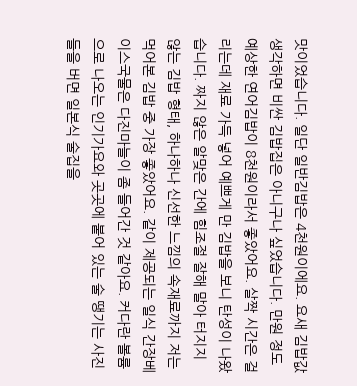맛이었습니다. 일단 일반김밥은 4천원이에요. 요새 김밥값 생각하면 비싼 김밥집은 아니구나 싶었습니다. 만원 정도 예상한 연어김밥이 8천원이라서 좋았어요. 살짝 시간은 걸리는데 재료 가득 넣어 예쁘게 만 김밥을 보니 탄성이 나왔습니다. 짜지 않은 알맞은 간에 힘조절 잘해 말아 터지지 않는 김밥 형태, 하나하나 신선한 느낌의 속재료까지 저는 먹어본 김밥 중 가장 좋았어요. 같이 제공되는 일식 간장베이스국물은 다진마늘이 좀 들어간 것 같아요. 커다란 볼륨으로 나오는 인기가요와 곳곳에 붙어 있는 술 땡기는 사진들을 버면 일본식 술집을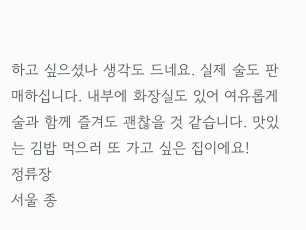하고 싶으셨나 생각도 드네요. 실제 술도 판매하십니다. 내부에 화장실도 있어 여유롭게 술과 함께 즐겨도 괜찮을 것 같습니다. 맛있는 김밥 먹으러 또 가고 싶은 집이에요!
정류장
서울 종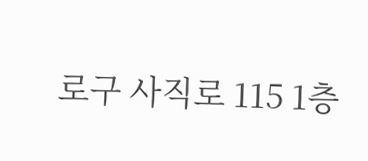로구 사직로 115 1층